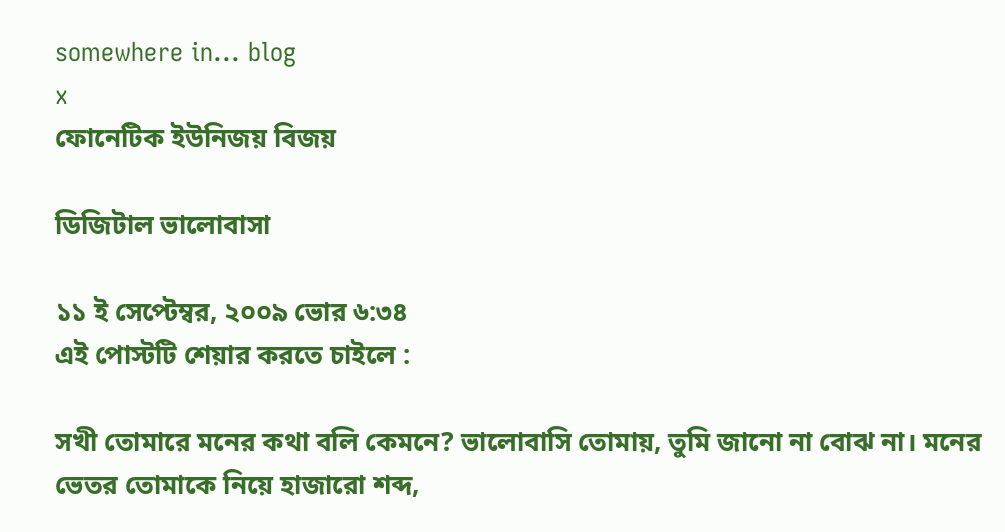somewhere in... blog
x
ফোনেটিক ইউনিজয় বিজয়

ডিজিটাল ভালোবাসা

১১ ই সেপ্টেম্বর, ২০০৯ ভোর ৬:৩৪
এই পোস্টটি শেয়ার করতে চাইলে :

সখী তোমারে মনের কথা বলি কেমনে? ভালোবাসি তোমায়, তুমি জানো না বোঝ না। মনের ভেতর তোমাকে নিয়ে হাজারো শব্দ,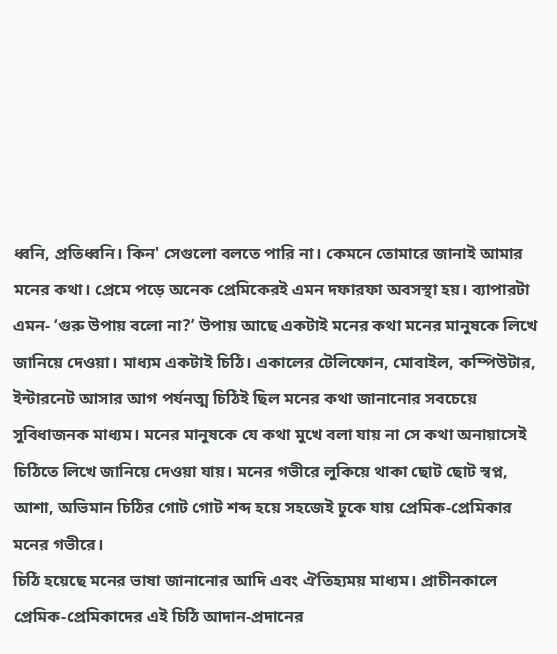ধ্বনি, প্রতিধ্বনি। কিন' সেগুলো বলতে পারি না। কেমনে তোমারে জানাই আমার মনের কথা। প্রেমে পড়ে অনেক প্রেমিকেরই এমন দফারফা অবসস্থা হয়। ব্যাপারটা এমন- ‘গুরু উপায় বলো না?’ উপায় আছে একটাই মনের কথা মনের মানুষকে লিখে জানিয়ে দেওয়া। মাধ্যম একটাই চিঠি। একালের টেলিফোন, মোবাইল, কম্পিউটার, ইন্টারনেট আসার আগ পর্যনত্ম চিঠিই ছিল মনের কথা জানানোর সবচেয়ে সুবিধাজনক মাধ্যম। মনের মানুষকে যে কথা মুখে বলা যায় না সে কথা অনায়াসেই চিঠিতে লিখে জানিয়ে দেওয়া যায়। মনের গভীরে লুকিয়ে থাকা ছোট ছোট স্বপ্ন, আশা, অভিমান চিঠির গোট গোট শব্দ হয়ে সহজেই ঢুকে যায় প্রেমিক-প্রেমিকার মনের গভীরে।
চিঠি হয়েছে মনের ভাষা জানানোর আদি এবং ঐতিহ্যময় মাধ্যম। প্রাচীনকালে প্রেমিক-প্রেমিকাদের এই চিঠি আদান-প্রদানের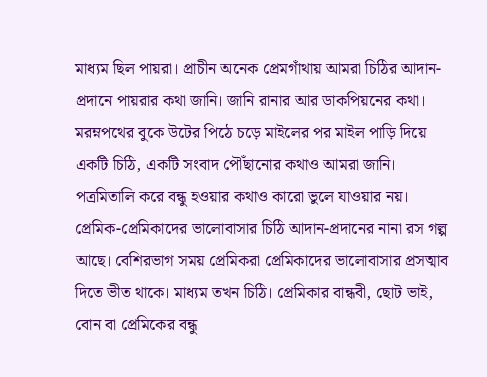মাধ্যম ছিল পায়রা। প্রাচীন অনেক প্রেমগাঁথায় আমরা চিঠির আদান-প্রদানে পায়রার কথা জানি। জানি রানার আর ডাকপিয়নের কথা। মরম্নপথের বুকে উটের পিঠে চড়ে মাইলের পর মাইল পাড়ি দিয়ে একটি চিঠি, একটি সংবাদ পৌঁছানোর কথাও আমরা জানি। পত্রমিতালি করে বন্ধু হওয়ার কথাও কারো ভুলে যাওয়ার নয়। প্রেমিক-প্রেমিকাদের ভালোবাসার চিঠি আদান-প্রদানের নানা রস গল্প আছে। বেশিরভাগ সময় প্রেমিকরা প্রেমিকাদের ভালোবাসার প্রসত্মাব দিতে ভীত থাকে। মাধ্যম তখন চিঠি। প্রেমিকার বান্ধবী, ছোট ভাই, বোন বা প্রেমিকের বন্ধু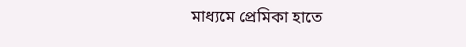মাধ্যমে প্রেমিকা হাতে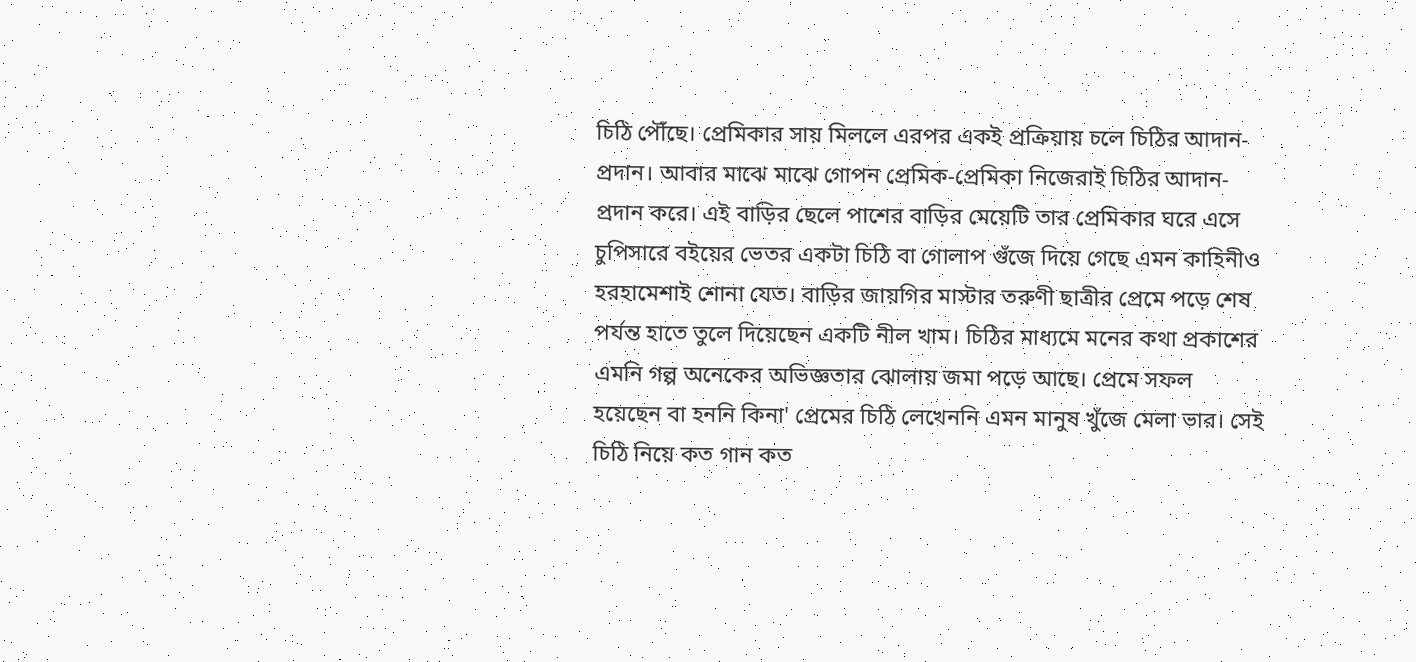চিঠি পৌঁছে। প্রেমিকার সায় মিললে এরপর একই প্রক্রিয়ায় চলে চিঠির আদান-প্রদান। আবার মাঝে মাঝে গোপন প্রেমিক-প্রেমিকা নিজেরাই চিঠির আদান-প্রদান করে। এই বাড়ির ছেলে পাশের বাড়ির মেয়েটি তার প্রেমিকার ঘরে এসে চুপিসারে বইয়ের ভেতর একটা চিঠি বা গোলাপ গুঁজে দিয়ে গেছে এমন কাহিনীও হরহামেশাই শোনা যেত। বাড়ির জায়গির মাস্টার তরুণী ছাত্রীর প্রেমে পড়ে শেষ পর্যন্ত হাতে তুলে দিয়েছেন একটি নীল খাম। চিঠির মাধ্যমে মনের কথা প্রকাশের এমনি গল্প অনেকের অভিজ্ঞতার ঝোলায় জমা পড়ে আছে। প্রেমে সফল হয়েছেন বা হননি কিনা' প্রেমের চিঠি লেখেননি এমন মানুষ খুঁজে মেলা ভার। সেই চিঠি নিয়ে কত গান কত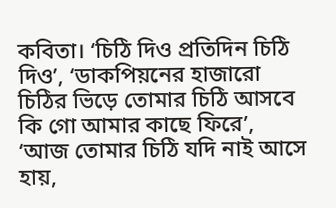কবিতা। ‘চিঠি দিও প্রতিদিন চিঠি দিও’, ‘ডাকপিয়নের হাজারো চিঠির ভিড়ে তোমার চিঠি আসবে কি গো আমার কাছে ফিরে’, ‘আজ তোমার চিঠি যদি নাই আসে হায়,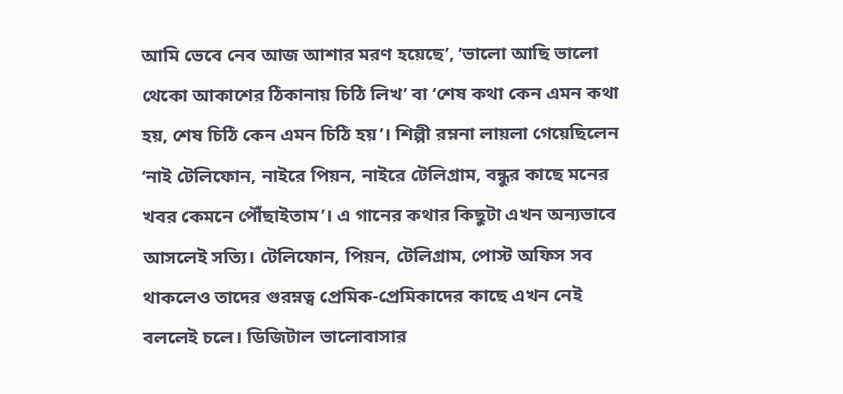আমি ভেবে নেব আজ আশার মরণ হয়েছে’, ‘ভালো আছি ভালো থেকো আকাশের ঠিকানায় চিঠি লিখ’ বা ‘শেষ কথা কেন এমন কথা হয়, শেষ চিঠি কেন এমন চিঠি হয়’। শিল্পী রম্ননা লায়লা গেয়েছিলেন ‘নাই টেলিফোন, নাইরে পিয়ন, নাইরে টেলিগ্রাম, বন্ধুর কাছে মনের খবর কেমনে পৌঁছাইতাম’। এ গানের কথার কিছুটা এখন অন্যভাবে আসলেই সত্যি। টেলিফোন, পিয়ন, টেলিগ্রাম, পোস্ট অফিস সব থাকলেও তাদের গুরম্নত্ব প্রেমিক-প্রেমিকাদের কাছে এখন নেই বললেই চলে। ডিজিটাল ভালোবাসার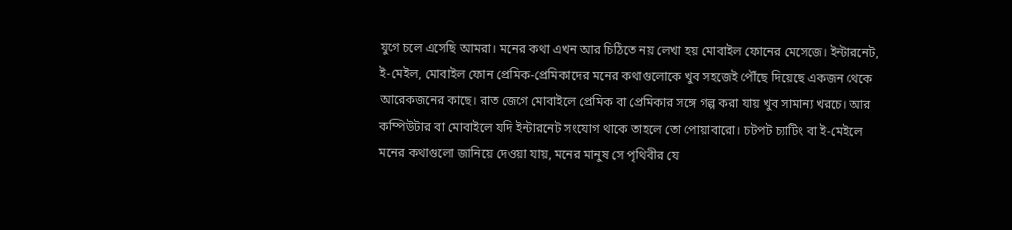যুগে চলে এসেছি আমরা। মনের কথা এখন আর চিঠিতে নয় লেখা হয় মোবাইল ফোনের মেসেজে। ইন্টারনেট, ই-মেইল, মোবাইল ফোন প্রেমিক-প্রেমিকাদের মনের কথাগুলোকে খুব সহজেই পৌঁছে দিয়েছে একজন থেকে আরেকজনের কাছে। রাত জেগে মোবাইলে প্রেমিক বা প্রেমিকার সঙ্গে গল্প করা যায় খুব সামান্য খরচে। আর কম্পিউটার বা মোবাইলে যদি ইন্টারনেট সংযোগ থাকে তাহলে তো পোয়াবারো। চটপট চ্যাটিং বা ই-মেইলে মনের কথাগুলো জানিয়ে দেওয়া যায়, মনের মানুষ সে পৃথিবীর যে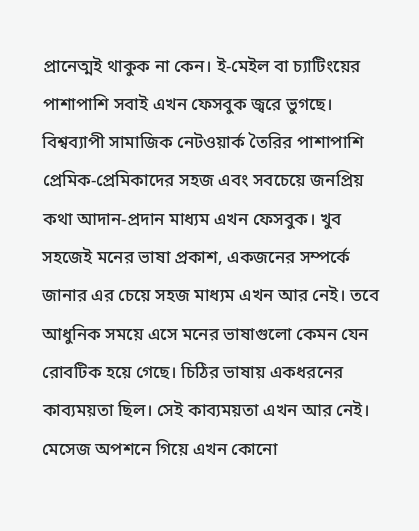প্রানেত্মই থাকুক না কেন। ই-মেইল বা চ্যাটিংয়ের পাশাপাশি সবাই এখন ফেসবুক জ্বরে ভুগছে। বিশ্বব্যাপী সামাজিক নেটওয়ার্ক তৈরির পাশাপাশি প্রেমিক-প্রেমিকাদের সহজ এবং সবচেয়ে জনপ্রিয় কথা আদান-প্রদান মাধ্যম এখন ফেসবুক। খুব সহজেই মনের ভাষা প্রকাশ, একজনের সম্পর্কে জানার এর চেয়ে সহজ মাধ্যম এখন আর নেই। তবে আধুনিক সময়ে এসে মনের ভাষাগুলো কেমন যেন রোবটিক হয়ে গেছে। চিঠির ভাষায় একধরনের কাব্যময়তা ছিল। সেই কাব্যময়তা এখন আর নেই। মেসেজ অপশনে গিয়ে এখন কোনো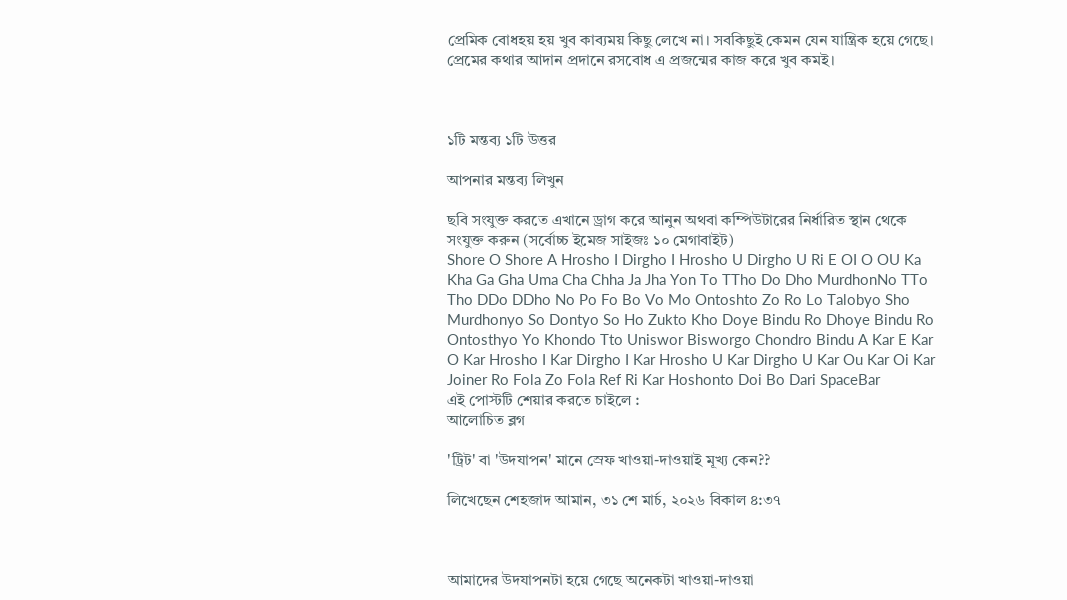প্রেমিক বোধহয় হয় খুব কাব্যময় কিছু লেখে না। সবকিছুই কেমন যেন যান্ত্রিক হয়ে গেছে। প্রেমের কথার আদান প্রদানে রসবোধ এ প্রজন্মের কাজ করে খুব কমই।



১টি মন্তব্য ১টি উত্তর

আপনার মন্তব্য লিখুন

ছবি সংযুক্ত করতে এখানে ড্রাগ করে আনুন অথবা কম্পিউটারের নির্ধারিত স্থান থেকে সংযুক্ত করুন (সর্বোচ্চ ইমেজ সাইজঃ ১০ মেগাবাইট)
Shore O Shore A Hrosho I Dirgho I Hrosho U Dirgho U Ri E OI O OU Ka Kha Ga Gha Uma Cha Chha Ja Jha Yon To TTho Do Dho MurdhonNo TTo Tho DDo DDho No Po Fo Bo Vo Mo Ontoshto Zo Ro Lo Talobyo Sho Murdhonyo So Dontyo So Ho Zukto Kho Doye Bindu Ro Dhoye Bindu Ro Ontosthyo Yo Khondo Tto Uniswor Bisworgo Chondro Bindu A Kar E Kar O Kar Hrosho I Kar Dirgho I Kar Hrosho U Kar Dirgho U Kar Ou Kar Oi Kar Joiner Ro Fola Zo Fola Ref Ri Kar Hoshonto Doi Bo Dari SpaceBar
এই পোস্টটি শেয়ার করতে চাইলে :
আলোচিত ব্লগ

'ট্রিট' বা 'উদযাপন' মানে স্রেফ খাওয়া-দাওয়াই মূখ্য কেন??

লিখেছেন শেহজাদ আমান, ৩১ শে মার্চ, ২০২৬ বিকাল ৪:৩৭



আমাদের উদযাপনটা হয়ে গেছে অনেকটা খাওয়া-দাওয়া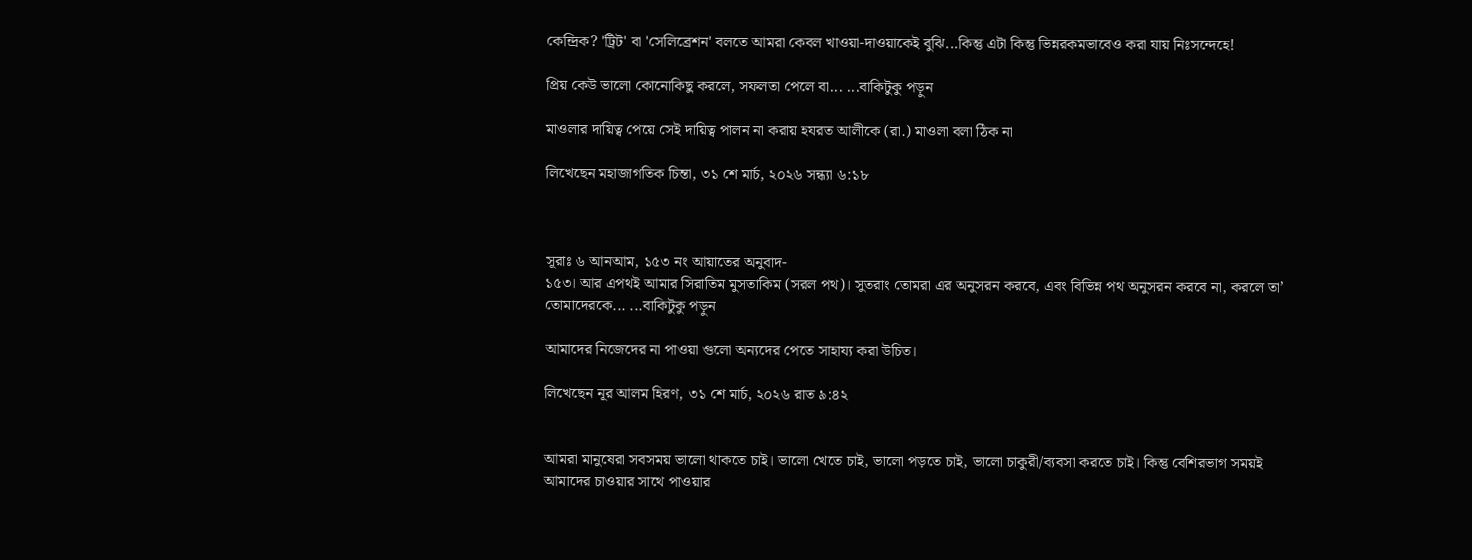কেন্দ্রিক? 'ট্রিট' বা 'সেলিব্রেশন' বলতে আমরা কেবল খাওয়া-দাওয়াকেই বুঝি...কিন্তু এটা কিন্তু ভিন্নরকমভাবেও করা যায় নিঃসন্দেহে!

প্রিয় কেউ ভালো কোনোকিছু করলে, সফলতা পেলে বা... ...বাকিটুকু পড়ুন

মাওলার দায়িত্ব পেয়ে সেই দায়িত্ব পালন না করায় হযরত আলীকে (রা.) মাওলা বলা ঠিক না

লিখেছেন মহাজাগতিক চিন্তা, ৩১ শে মার্চ, ২০২৬ সন্ধ্যা ৬:১৮



সূরাঃ ৬ আনআম, ১৫৩ নং আয়াতের অনুবাদ-
১৫৩। আর এপথই আমার সিরাতিম মুসতাকিম (সরল পথ)। সুতরাং তোমরা এর অনুসরন করবে, এবং বিভিন্ন পথ অনুসরন করবে না, করলে তা’ তোমাদেরকে... ...বাকিটুকু পড়ুন

আমাদের নিজেদের না পাওয়া গুলো অন্যদের পেতে সাহায্য করা উচিত।

লিখেছেন নূর আলম হিরণ, ৩১ শে মার্চ, ২০২৬ রাত ৯:৪২


আমরা মানুষেরা সবসময় ভালো থাকতে চাই। ভালো খেতে চাই, ভালো পড়তে চাই, ভালো চাকুরী/ব্যবসা করতে চাই। কিন্তু বেশিরভাগ সময়ই আমাদের চাওয়ার সাথে পাওয়ার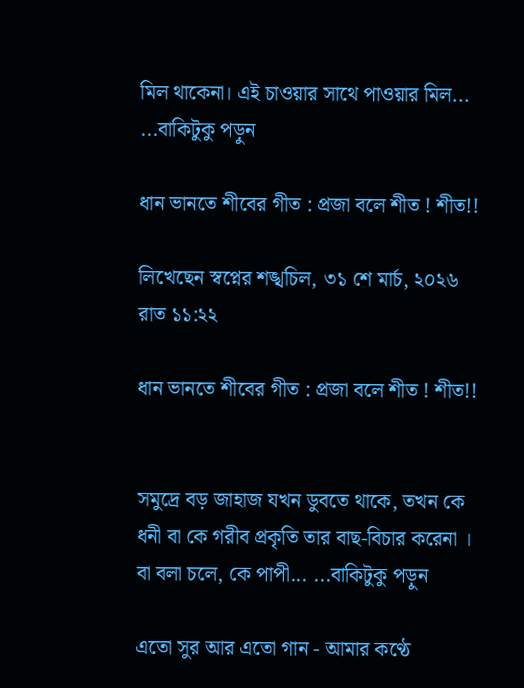মিল থাকেনা। এই চাওয়ার সাথে পাওয়ার মিল... ...বাকিটুকু পড়ুন

ধান ভানতে শীবের গীত : প্রজা বলে শীত ! শীত!!

লিখেছেন স্বপ্নের শঙ্খচিল, ৩১ শে মার্চ, ২০২৬ রাত ১১:২২

ধান ভানতে শীবের গীত : প্রজা বলে শীত ! শীত!!


সমুদ্রে বড় জাহাজ যখন ডুবতে থাকে, তখন কে ধনী বা কে গরীব প্রকৃতি তার বাছ-বিচার করেনা ।
বা বলা চলে, কে পাপী... ...বাকিটুকু পড়ুন

এতো সুর আর এতো গান - আমার কণ্ঠে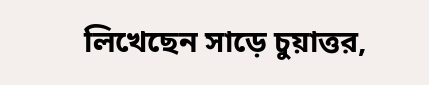লিখেছেন সাড়ে চুয়াত্তর,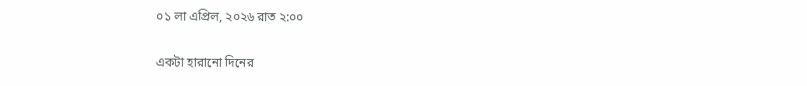০১ লা এপ্রিল, ২০২৬ রাত ২:০০

একটা হারানো দিনের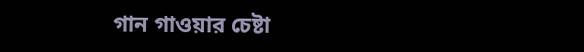গান গাওয়ার চেষ্টা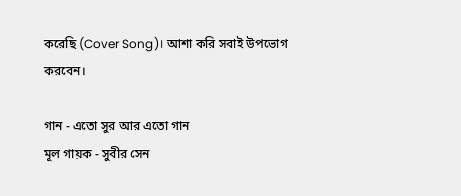করেছি (Cover Song)। আশা করি সবাই উপভোগ করবেন।

গান - এতো সুর আর এতো গান
মূল গায়ক - সুবীর সেন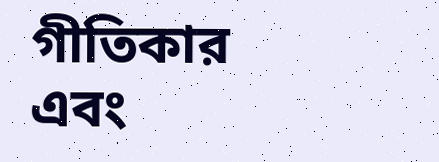গীতিকার এবং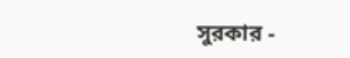সুরকার -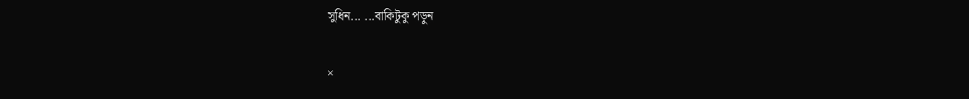সুধিন... ...বাকিটুকু পড়ুন

×